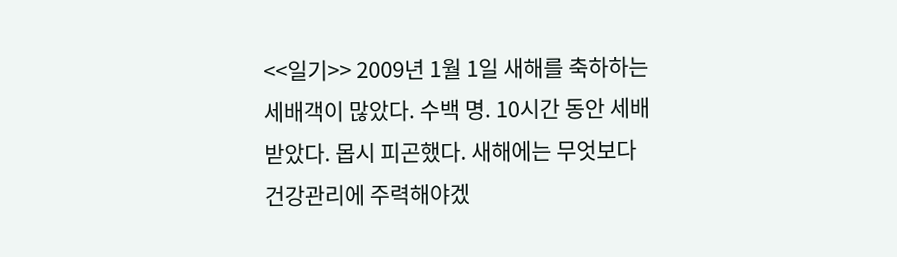<<일기>> 2009년 1월 1일 새해를 축하하는 세배객이 많았다. 수백 명. 10시간 동안 세배 받았다. 몹시 피곤했다. 새해에는 무엇보다 건강관리에 주력해야겠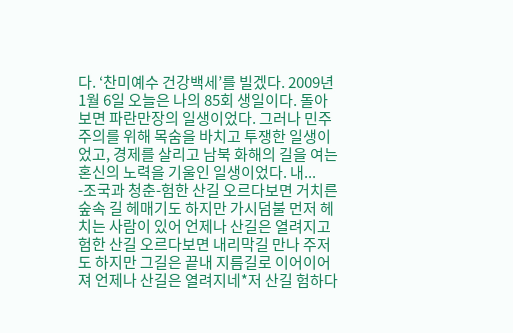다. ‘찬미예수 건강백세’를 빌겠다. 2009년 1월 6일 오늘은 나의 85회 생일이다. 돌아보면 파란만장의 일생이었다. 그러나 민주주의를 위해 목숨을 바치고 투쟁한 일생이었고, 경제를 살리고 남북 화해의 길을 여는 혼신의 노력을 기울인 일생이었다. 내...
-조국과 청춘-험한 산길 오르다보면 거치른 숲속 길 헤매기도 하지만 가시덤불 먼저 헤치는 사람이 있어 언제나 산길은 열려지고 험한 산길 오르다보면 내리막길 만나 주저도 하지만 그길은 끝내 지름길로 이어이어져 언제나 산길은 열려지네*저 산길 험하다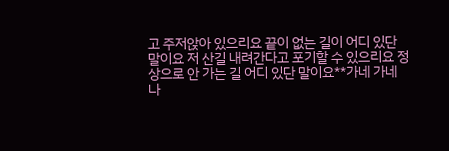고 주저앉아 있으리요 끝이 없는 길이 어디 있단 말이요 저 산길 내려간다고 포기할 수 있으리요 정상으로 안 가는 길 어디 있단 말이요**가네 가네 나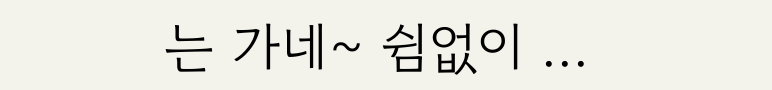는 가네~ 쉼없이 ...